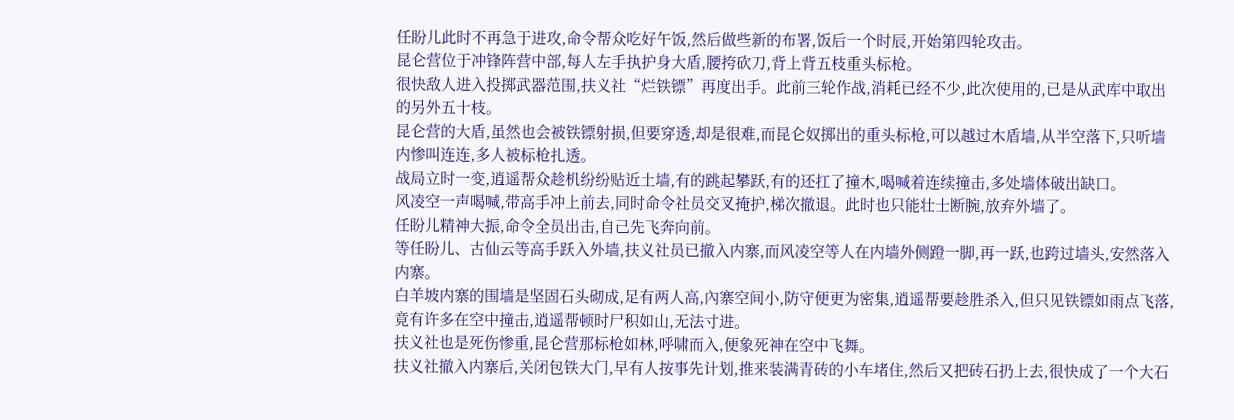任盼儿此时不再急于进攻,命令帮众吃好午饭,然后做些新的布署,饭后一个时辰,开始第四轮攻击。
昆仑营位于冲锋阵营中部,每人左手执护身大盾,腰挎砍刀,背上背五枝重头标枪。
很快敌人进入投掷武器范围,扶义社“烂铁镖”再度出手。此前三轮作战,消耗已经不少,此次使用的,已是从武库中取出的另外五十枝。
昆仑营的大盾,虽然也会被铁镖射损,但要穿透,却是很难,而昆仑奴掷出的重头标枪,可以越过木盾墙,从半空落下,只听墙内惨叫连连,多人被标枪扎透。
战局立时一变,逍遥帮众趁机纷纷贴近土墙,有的跳起攀跃,有的还扛了撞木,喝喊着连续撞击,多处墙体破出缺口。
风凌空一声喝喊,带高手冲上前去,同时命令社员交叉掩护,梯次撤退。此时也只能壮士断腕,放弃外墙了。
任盼儿精神大振,命令全员出击,自己先飞奔向前。
等任盼儿、古仙云等高手跃入外墙,扶义社员已撤入内寨,而风凌空等人在内墙外侧蹬一脚,再一跃,也跨过墙头,安然落入内寨。
白羊坡内寨的围墙是坚固石头砌成,足有两人高,內寨空间小,防守便更为密集,逍遥帮要趁胜杀入,但只见铁镖如雨点飞落,竟有许多在空中撞击,逍遥帮顿时尸积如山,无法寸进。
扶义社也是死伤惨重,昆仑营那标枪如林,呼啸而入,便象死神在空中飞舞。
扶义社撤入内寨后,关闭包铁大门,早有人按事先计划,推来装满青砖的小车堵住,然后又把砖石扔上去,很快成了一个大石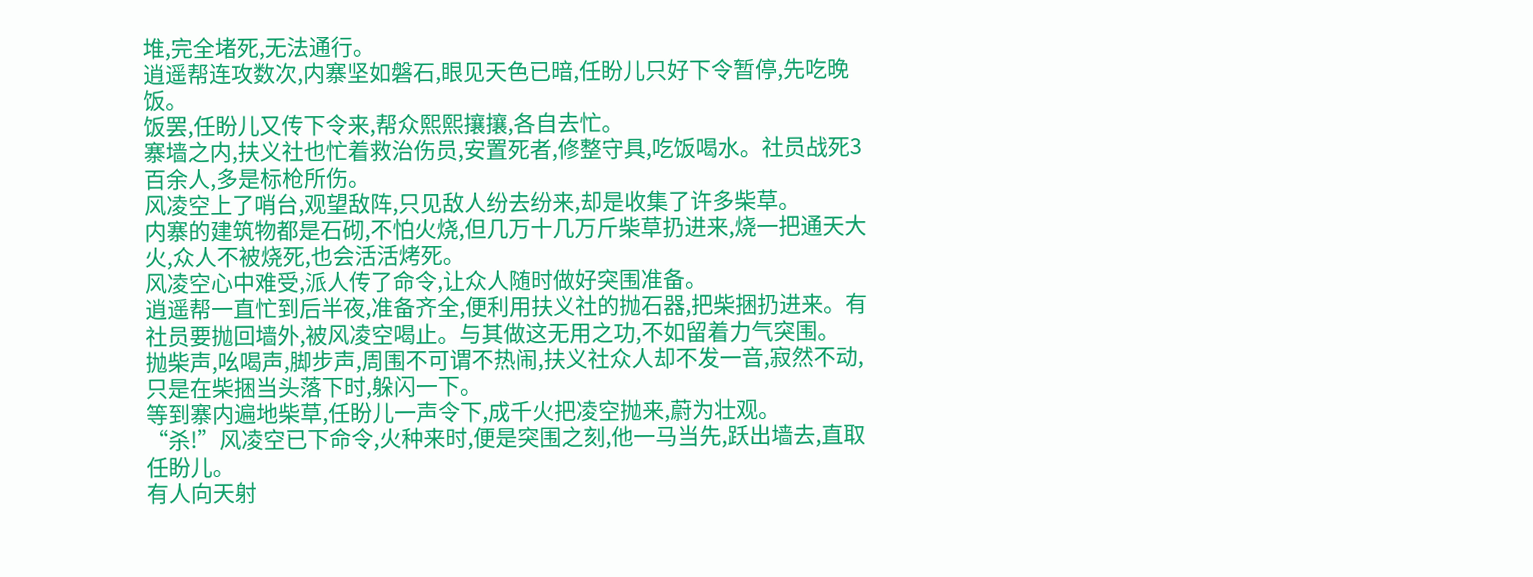堆,完全堵死,无法通行。
逍遥帮连攻数次,内寨坚如磐石,眼见天色已暗,任盼儿只好下令暂停,先吃晚饭。
饭罢,任盼儿又传下令来,帮众熙熙攘攘,各自去忙。
寨墙之内,扶义社也忙着救治伤员,安置死者,修整守具,吃饭喝水。社员战死3百余人,多是标枪所伤。
风凌空上了哨台,观望敌阵,只见敌人纷去纷来,却是收集了许多柴草。
内寨的建筑物都是石砌,不怕火烧,但几万十几万斤柴草扔进来,烧一把通天大火,众人不被烧死,也会活活烤死。
风凌空心中难受,派人传了命令,让众人随时做好突围准备。
逍遥帮一直忙到后半夜,准备齐全,便利用扶义社的抛石器,把柴捆扔进来。有社员要抛回墙外,被风凌空喝止。与其做这无用之功,不如留着力气突围。
抛柴声,吆喝声,脚步声,周围不可谓不热闹,扶义社众人却不发一音,寂然不动,只是在柴捆当头落下时,躲闪一下。
等到寨内遍地柴草,任盼儿一声令下,成千火把凌空抛来,蔚为壮观。
“杀!”风凌空已下命令,火种来时,便是突围之刻,他一马当先,跃出墙去,直取任盼儿。
有人向天射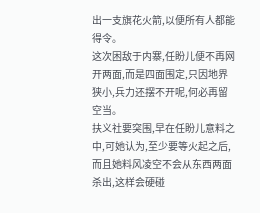出一支旗花火箭,以便所有人都能得令。
这次困敌于内寨,任盼儿便不再网开两面,而是四面围定,只因地界狭小,兵力还摆不开呢,何必再留空当。
扶义社要突围,早在任盼儿意料之中,可她认为,至少要等火起之后,而且她料风凌空不会从东西两面杀出,这样会硬碰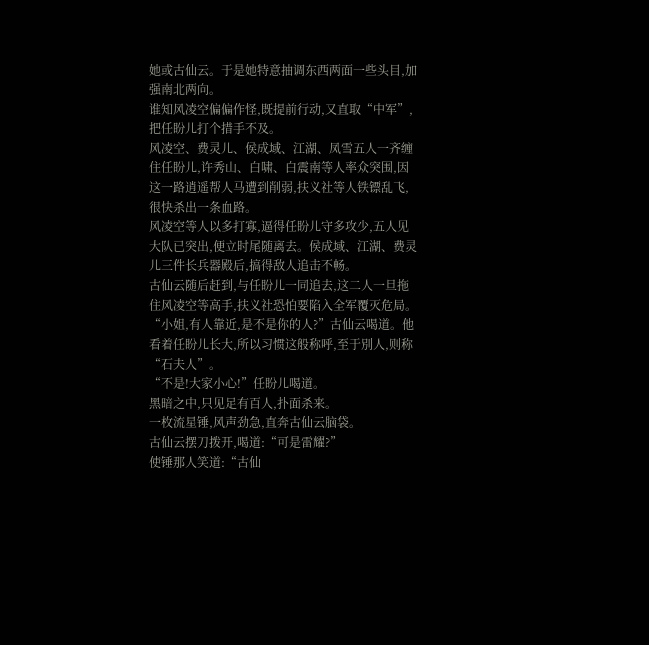她或古仙云。于是她特意抽调东西两面一些头目,加强南北两向。
谁知风凌空偏偏作怪,既提前行动,又直取“中军”,把任盼儿打个措手不及。
风凌空、费灵儿、侯成域、江湖、凤雪五人一齐缠住任盼儿,许秀山、白啸、白震南等人率众突围,因这一路逍遥帮人马遭到削弱,扶义社等人铁镖乱飞,很快杀出一条血路。
风凌空等人以多打寡,逼得任盼儿守多攻少,五人见大队已突出,便立时尾随离去。侯成域、江湖、费灵儿三件长兵器殿后,搞得敌人追击不畅。
古仙云随后赶到,与任盼儿一同追去,这二人一旦拖住风凌空等高手,扶义社恐怕要陷入全军覆灭危局。
“小姐,有人靠近,是不是你的人?”古仙云喝道。他看着任盼儿长大,所以习惯这般称呼,至于別人,则称“石夫人”。
“不是!大家小心!”任盼儿喝道。
黑暗之中,只见足有百人,扑面杀来。
一枚流星锤,风声劲急,直奔古仙云脑袋。
古仙云摆刀拨开,喝道:“可是雷耀?”
使锤那人笑道:“古仙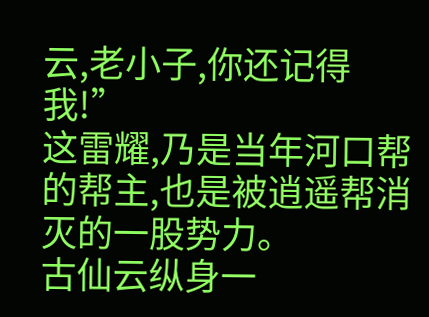云,老小子,你还记得我!”
这雷耀,乃是当年河口帮的帮主,也是被逍遥帮消灭的一股势力。
古仙云纵身一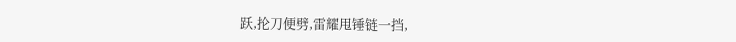跃,抡刀便劈,雷耀甩锤链一挡,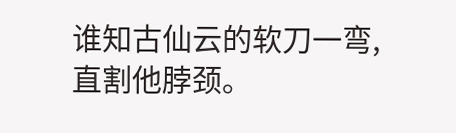谁知古仙云的软刀一弯,直割他脖颈。